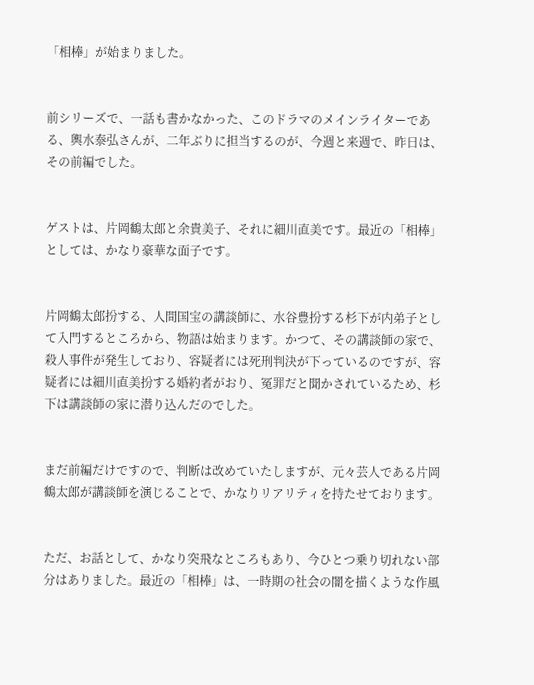「相棒」が始まりました。


前シリーズで、一話も書かなかった、このドラマのメインライターである、輿水泰弘さんが、二年ぶりに担当するのが、今週と来週で、昨日は、その前編でした。


ゲストは、片岡鶴太郎と余貴美子、それに細川直美です。最近の「相棒」としては、かなり豪華な面子です。


片岡鶴太郎扮する、人間国宝の講談師に、水谷豊扮する杉下が内弟子として入門するところから、物語は始まります。かつて、その講談師の家で、殺人事件が発生しており、容疑者には死刑判決が下っているのですが、容疑者には細川直美扮する婚約者がおり、冤罪だと聞かされているため、杉下は講談師の家に潜り込んだのでした。


まだ前編だけですので、判断は改めていたしますが、元々芸人である片岡鶴太郎が講談師を演じることで、かなりリアリティを持たせております。


ただ、お話として、かなり突飛なところもあり、今ひとつ乗り切れない部分はありました。最近の「相棒」は、一時期の社会の闇を描くような作風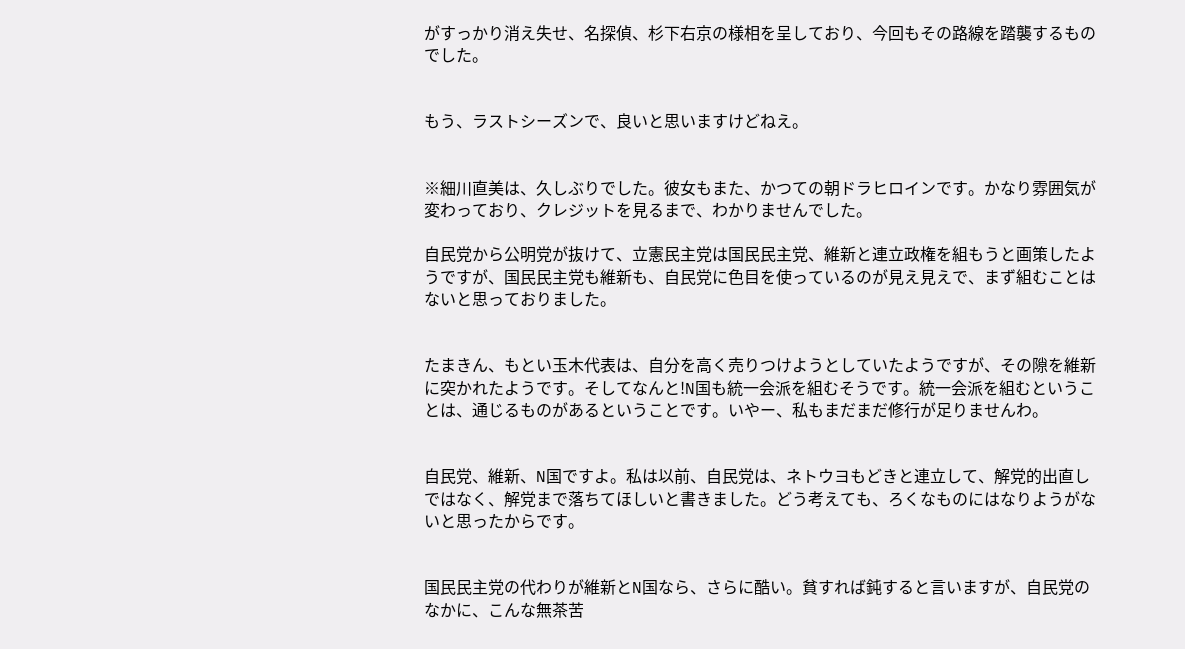がすっかり消え失せ、名探偵、杉下右京の様相を呈しており、今回もその路線を踏襲するものでした。


もう、ラストシーズンで、良いと思いますけどねえ。


※細川直美は、久しぶりでした。彼女もまた、かつての朝ドラヒロインです。かなり雰囲気が変わっており、クレジットを見るまで、わかりませんでした。

自民党から公明党が抜けて、立憲民主党は国民民主党、維新と連立政権を組もうと画策したようですが、国民民主党も維新も、自民党に色目を使っているのが見え見えで、まず組むことはないと思っておりました。


たまきん、もとい玉木代表は、自分を高く売りつけようとしていたようですが、その隙を維新に突かれたようです。そしてなんと!N国も統一会派を組むそうです。統一会派を組むということは、通じるものがあるということです。いやー、私もまだまだ修行が足りませんわ。


自民党、維新、N国ですよ。私は以前、自民党は、ネトウヨもどきと連立して、解党的出直しではなく、解党まで落ちてほしいと書きました。どう考えても、ろくなものにはなりようがないと思ったからです。


国民民主党の代わりが維新とN国なら、さらに酷い。貧すれば鈍すると言いますが、自民党のなかに、こんな無茶苦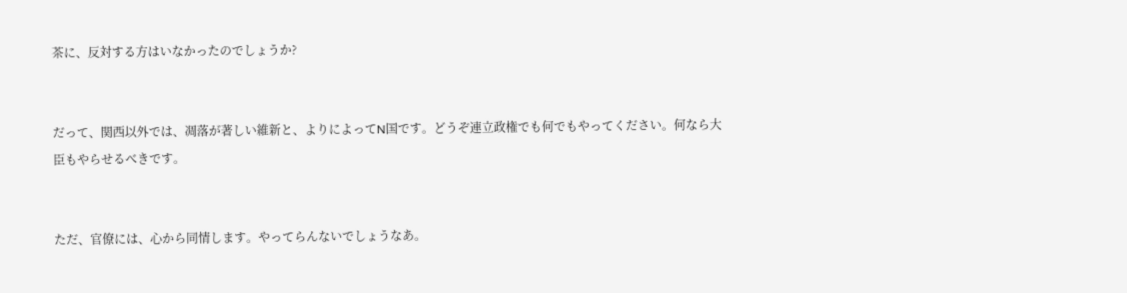茶に、反対する方はいなかったのでしょうか?


だって、関西以外では、凋落が著しい維新と、よりによってN国です。どうぞ連立政権でも何でもやってください。何なら大臣もやらせるべきです。


ただ、官僚には、心から同情します。やってらんないでしょうなあ。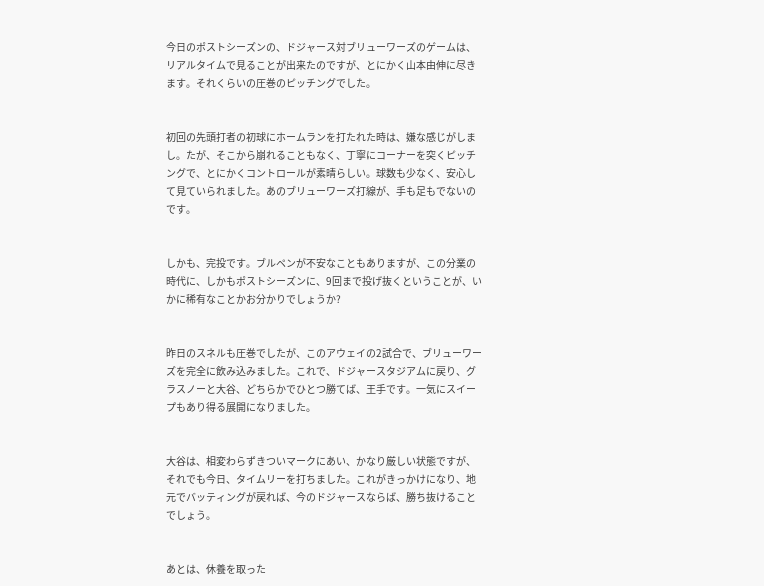今日のポストシーズンの、ドジャース対ブリューワーズのゲームは、リアルタイムで見ることが出来たのですが、とにかく山本由伸に尽きます。それくらいの圧巻のピッチングでした。


初回の先頭打者の初球にホームランを打たれた時は、嫌な感じがしまし。たが、そこから崩れることもなく、丁寧にコーナーを突くピッチングで、とにかくコントロールが素晴らしい。球数も少なく、安心して見ていられました。あのブリューワーズ打線が、手も足もでないのです。


しかも、完投です。ブルペンが不安なこともありますが、この分業の時代に、しかもポストシーズンに、9回まで投げ抜くということが、いかに稀有なことかお分かりでしょうか?


昨日のスネルも圧巻でしたが、このアウェイの2試合で、ブリューワーズを完全に飲み込みました。これで、ドジャースタジアムに戻り、グラスノーと大谷、どちらかでひとつ勝てば、王手です。一気にスイープもあり得る展開になりました。


大谷は、相変わらずきついマークにあい、かなり厳しい状態ですが、それでも今日、タイムリーを打ちました。これがきっかけになり、地元でバッティングが戻れば、今のドジャースならば、勝ち抜けることでしょう。


あとは、休養を取った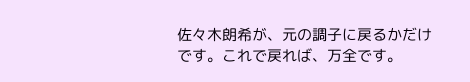佐々木朗希が、元の調子に戻るかだけです。これで戻れば、万全です。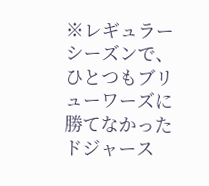※レギュラーシーズンで、ひとつもブリューワーズに勝てなかったドジャース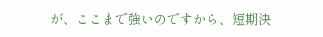が、ここまで強いのですから、短期決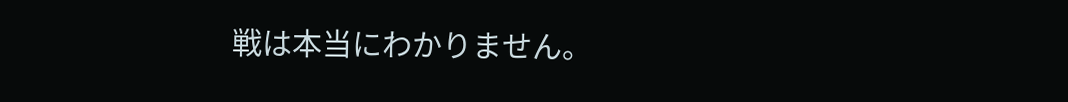戦は本当にわかりません。